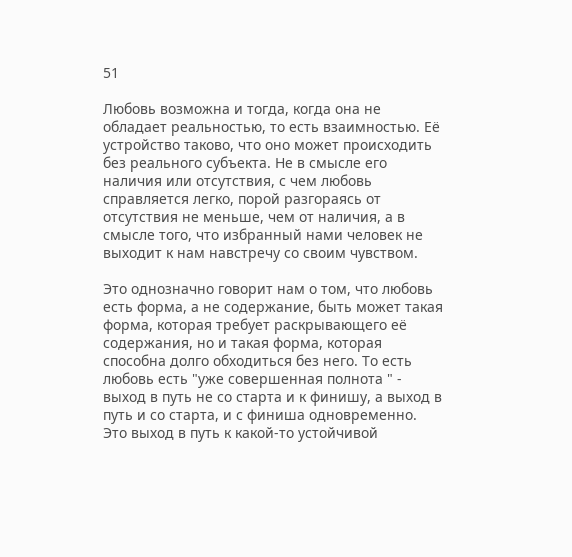51

Любовь возможна и тогда, когда она не обладает реальностью, то есть взаимностью. Её устройство таково, что оно может происходить без реального субъекта. Не в смысле его наличия или отсутствия, с чем любовь справляется легко, порой разгораясь от отсутствия не меньше, чем от наличия, а в смысле того, что избранный нами человек не выходит к нам навстречу со своим чувством.

Это однозначно говорит нам о том, что любовь есть форма, а не содержание, быть может такая форма, которая требует раскрывающего её содержания, но и такая форма, которая способна долго обходиться без него. То есть любовь есть "уже совершенная полнота " - выход в путь не со старта и к финишу, а выход в путь и со старта, и с финиша одновременно. Это выход в путь к какой-то устойчивой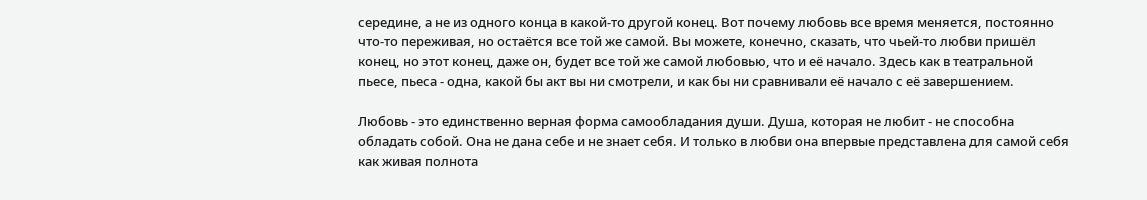середине, а не из одного конца в какой-то другой конец. Вот почему любовь все время меняется, постоянно что-то переживая, но остаётся все той же самой. Вы можете, конечно, сказать, что чьей-то любви пришёл конец, но этот конец, даже он, будет все той же самой любовью, что и её начало. Здесь как в театральной пьесе, пьеса - одна, какой бы акт вы ни смотрели, и как бы ни сравнивали её начало с её завершением.

Любовь - это единственно верная форма самообладания души. Душа, которая не любит - не способна обладать собой. Она не дана себе и не знает себя. И только в любви она впервые представлена для самой себя как живая полнота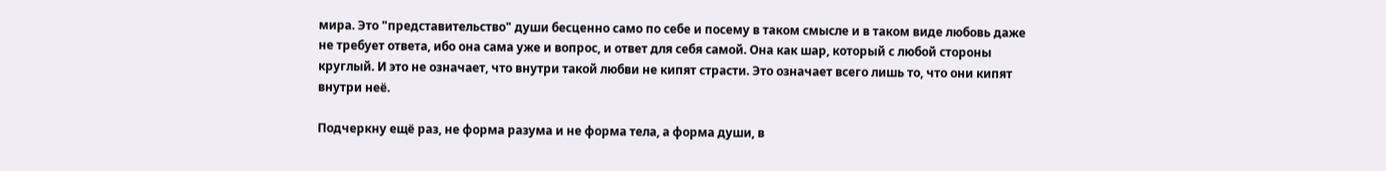мира. Это "представительство" души бесценно само по себе и посему в таком смысле и в таком виде любовь даже не требует ответа, ибо она сама уже и вопрос, и ответ для себя самой. Она как шар, который с любой стороны круглый. И это не означает, что внутри такой любви не кипят страсти. Это означает всего лишь то, что они кипят внутри неё.

Подчеркну ещё раз, не форма разума и не форма тела, а форма души, в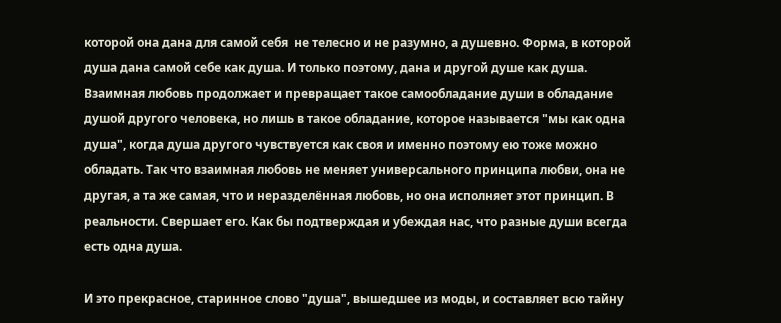которой она дана для самой себя  не телесно и не разумно, а душевно. Форма, в которой душа дана самой себе как душа. И только поэтому, дана и другой душе как душа. Взаимная любовь продолжает и превращает такое самообладание души в обладание душой другого человека, но лишь в такое обладание, которое называется "мы как одна душа", когда душа другого чувствуется как своя и именно поэтому ею тоже можно обладать. Так что взаимная любовь не меняет универсального принципа любви, она не другая, а та же самая, что и неразделённая любовь, но она исполняет этот принцип. В реальности. Свершает его. Как бы подтверждая и убеждая нас, что разные души всегда есть одна душа.

И это прекрасное, старинное слово "душа", вышедшее из моды, и составляет всю тайну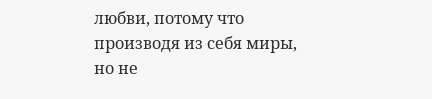любви, потому что производя из себя миры, но не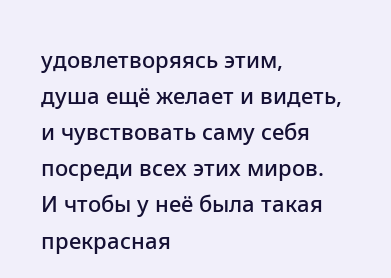удовлетворяясь этим, душа ещё желает и видеть, и чувствовать саму себя посреди всех этих миров. И чтобы у неё была такая прекрасная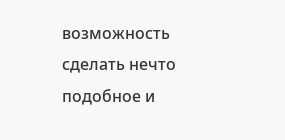возможность сделать нечто подобное и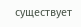существует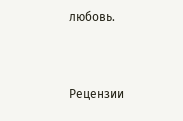любовь.


Рецензии